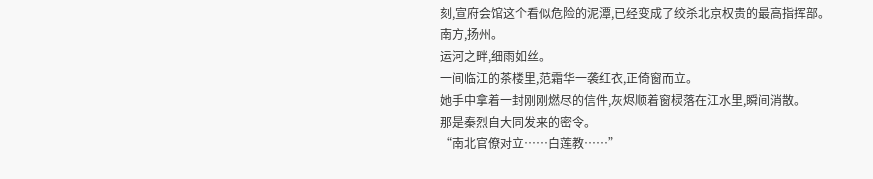刻,宣府会馆这个看似危险的泥潭,已经变成了绞杀北京权贵的最高指挥部。
南方,扬州。
运河之畔,细雨如丝。
一间临江的茶楼里,范霜华一袭红衣,正倚窗而立。
她手中拿着一封刚刚燃尽的信件,灰烬顺着窗棂落在江水里,瞬间消散。
那是秦烈自大同发来的密令。
“南北官僚对立……白莲教……”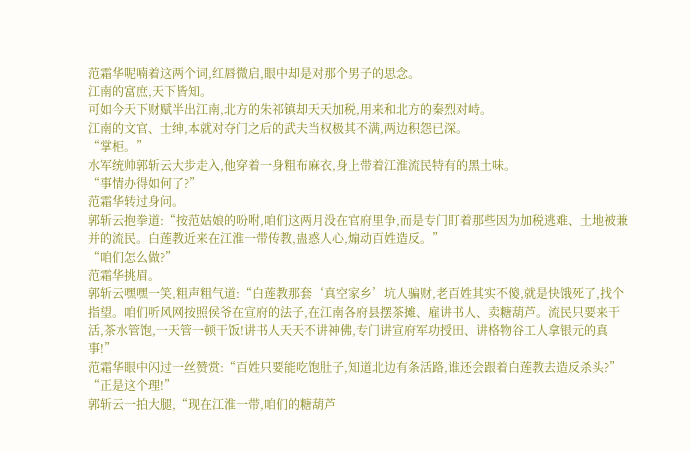范霜华呢喃着这两个词,红唇微启,眼中却是对那个男子的思念。
江南的富庶,天下皆知。
可如今天下财赋半出江南,北方的朱祁镇却天天加税,用来和北方的秦烈对峙。
江南的文官、士绅,本就对夺门之后的武夫当权极其不满,两边积怨已深。
“掌柜。”
水军统帅郭斩云大步走入,他穿着一身粗布麻衣,身上带着江淮流民特有的黑土味。
“事情办得如何了?”
范霜华转过身问。
郭斩云抱拳道:“按范姑娘的吩咐,咱们这两月没在官府里争,而是专门盯着那些因为加税逃难、土地被兼并的流民。白莲教近来在江淮一带传教,蛊惑人心,煽动百姓造反。”
“咱们怎么做?”
范霜华挑眉。
郭斩云嘿嘿一笑,粗声粗气道:“白莲教那套‘真空家乡’坑人骗财,老百姓其实不傻,就是快饿死了,找个指望。咱们听风网按照侯爷在宣府的法子,在江南各府县摆茶摊、雇讲书人、卖糖葫芦。流民只要来干活,茶水管饱,一天管一顿干饭!讲书人天天不讲神佛,专门讲宣府军功授田、讲格物谷工人拿银元的真事!”
范霜华眼中闪过一丝赞赏:“百姓只要能吃饱肚子,知道北边有条活路,谁还会跟着白莲教去造反杀头?”
“正是这个理!”
郭斩云一拍大腿,“现在江淮一带,咱们的糖葫芦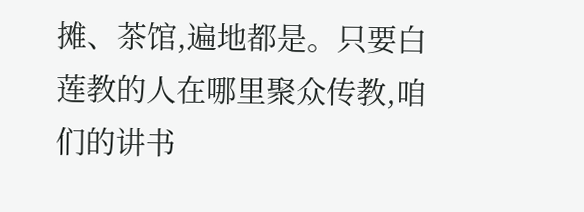摊、茶馆,遍地都是。只要白莲教的人在哪里聚众传教,咱们的讲书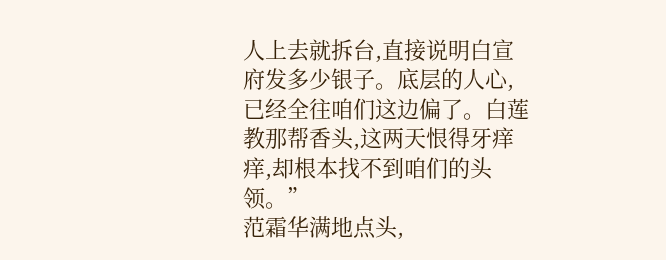人上去就拆台,直接说明白宣府发多少银子。底层的人心,已经全往咱们这边偏了。白莲教那帮香头,这两天恨得牙痒痒,却根本找不到咱们的头领。”
范霜华满地点头,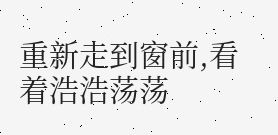重新走到窗前,看着浩浩荡荡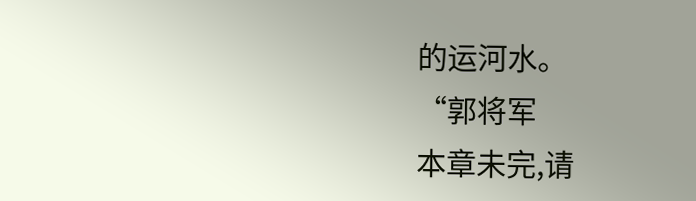的运河水。
“郭将军
本章未完,请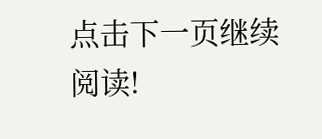点击下一页继续阅读!